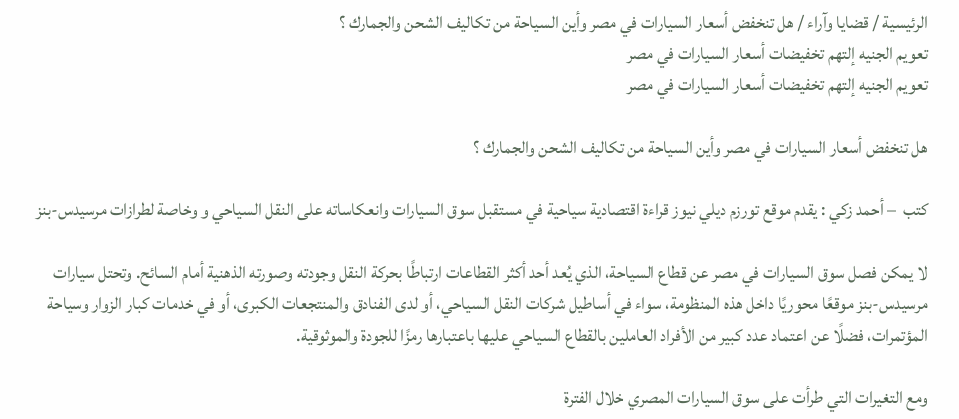الرئيسية / قضايا وآراء / هل تنخفض أسعار السيارات في مصر وأين السياحة من تكاليف الشحن والجمارك ؟
تعويم الجنيه إلتهم تخفيضات أسعار السيارات في مصر
تعويم الجنيه إلتهم تخفيضات أسعار السيارات في مصر

هل تنخفض أسعار السيارات في مصر وأين السياحة من تكاليف الشحن والجمارك ؟

كتب  – أحمد زكي : يقدم موقع تورزم ديلي نيوز قراءة اقتصادية سياحية في مستقبل سوق السيارات وانعكاساته على النقل السياحي و وخاصة لطرازات مرسيدس-بنز

لا يمكن فصل سوق السيارات في مصر عن قطاع السياحة، الذي يُعد أحد أكثر القطاعات ارتباطًا بحركة النقل وجودته وصورته الذهنية أمام السائح. وتحتل سيارات مرسيدس-بنز موقعًا محوريًا داخل هذه المنظومة، سواء في أساطيل شركات النقل السياحي، أو لدى الفنادق والمنتجعات الكبرى، أو في خدمات كبار الزوار وسياحة المؤتمرات، فضلًا عن اعتماد عدد كبير من الأفراد العاملين بالقطاع السياحي عليها باعتبارها رمزًا للجودة والموثوقية.

ومع التغيرات التي طرأت على سوق السيارات المصري خلال الفترة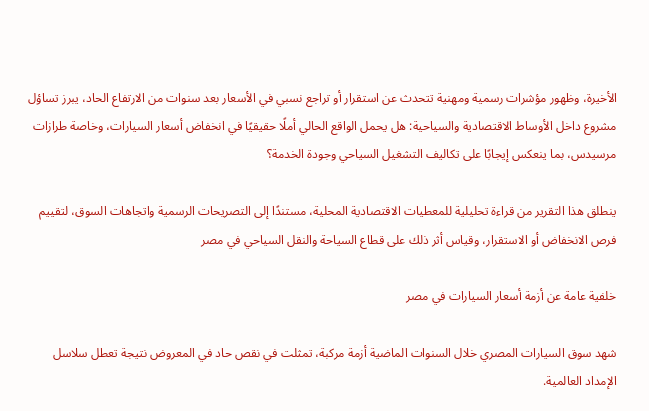الأخيرة، وظهور مؤشرات رسمية ومهنية تتحدث عن استقرار أو تراجع نسبي في الأسعار بعد سنوات من الارتفاع الحاد، يبرز تساؤل مشروع داخل الأوساط الاقتصادية والسياحية: هل يحمل الواقع الحالي أملًا حقيقيًا في انخفاض أسعار السيارات، وخاصة طرازات مرسيدس، بما ينعكس إيجابًا على تكاليف التشغيل السياحي وجودة الخدمة؟

ينطلق هذا التقرير من قراءة تحليلية للمعطيات الاقتصادية المحلية، مستندًا إلى التصريحات الرسمية واتجاهات السوق، لتقييم فرص الانخفاض أو الاستقرار، وقياس أثر ذلك على قطاع السياحة والنقل السياحي في مصر

خلفية عامة عن أزمة أسعار السيارات في مصر

شهد سوق السيارات المصري خلال السنوات الماضية أزمة مركبة، تمثلت في نقص حاد في المعروض نتيجة تعطل سلاسل الإمداد العالمية.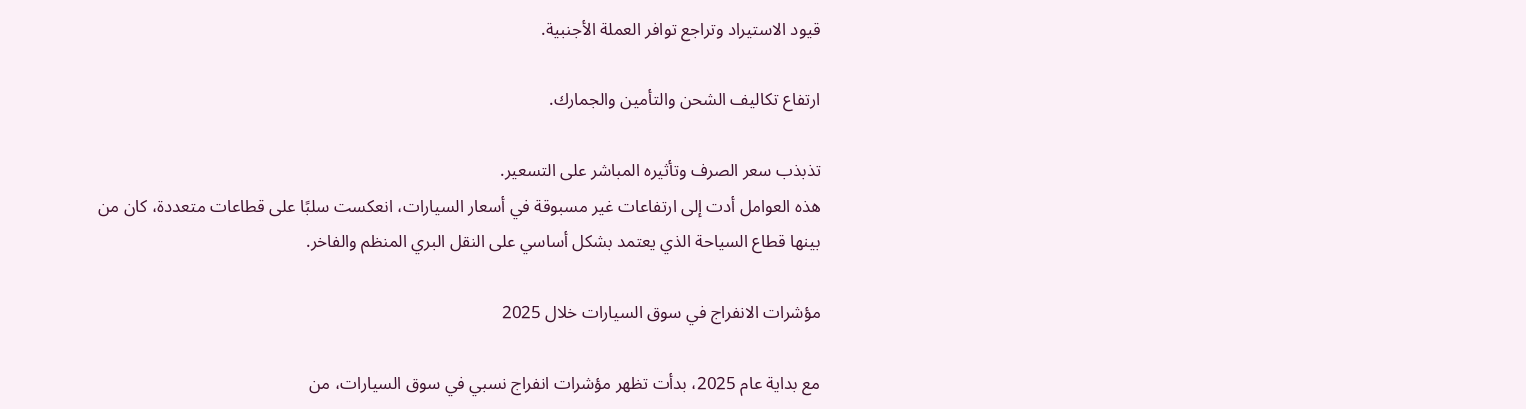قيود الاستيراد وتراجع توافر العملة الأجنبية.

ارتفاع تكاليف الشحن والتأمين والجمارك.

تذبذب سعر الصرف وتأثيره المباشر على التسعير.
هذه العوامل أدت إلى ارتفاعات غير مسبوقة في أسعار السيارات، انعكست سلبًا على قطاعات متعددة، كان من بينها قطاع السياحة الذي يعتمد بشكل أساسي على النقل البري المنظم والفاخر.

مؤشرات الانفراج في سوق السيارات خلال 2025

مع بداية عام 2025، بدأت تظهر مؤشرات انفراج نسبي في سوق السيارات، من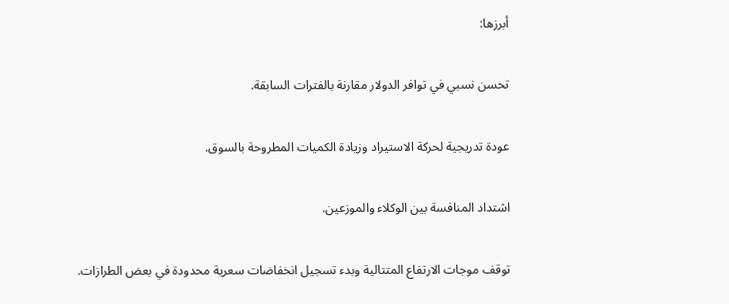أبرزها:

تحسن نسبي في توافر الدولار مقارنة بالفترات السابقة.

عودة تدريجية لحركة الاستيراد وزيادة الكميات المطروحة بالسوق.

اشتداد المنافسة بين الوكلاء والموزعين.

توقف موجات الارتفاع المتتالية وبدء تسجيل انخفاضات سعرية محدودة في بعض الطرازات.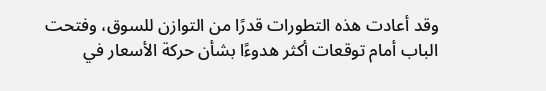وقد أعادت هذه التطورات قدرًا من التوازن للسوق، وفتحت الباب أمام توقعات أكثر هدوءًا بشأن حركة الأسعار في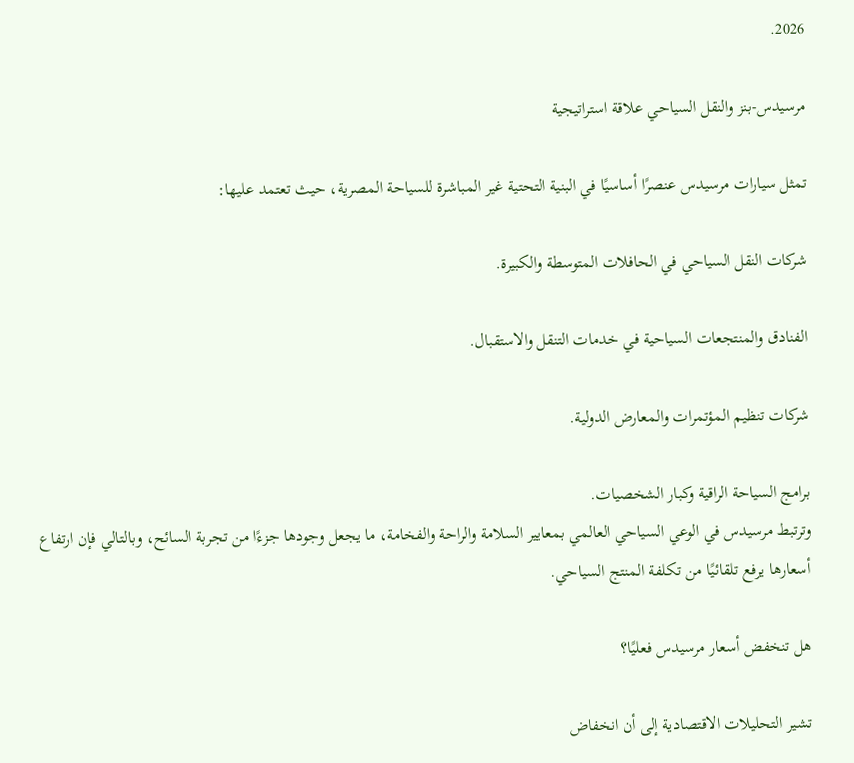2026.

مرسيدس-بنز والنقل السياحي علاقة استراتيجية

تمثل سيارات مرسيدس عنصرًا أساسيًا في البنية التحتية غير المباشرة للسياحة المصرية، حيث تعتمد عليها:

شركات النقل السياحي في الحافلات المتوسطة والكبيرة.

الفنادق والمنتجعات السياحية في خدمات التنقل والاستقبال.

شركات تنظيم المؤتمرات والمعارض الدولية.

برامج السياحة الراقية وكبار الشخصيات.
وترتبط مرسيدس في الوعي السياحي العالمي بمعايير السلامة والراحة والفخامة، ما يجعل وجودها جزءًا من تجربة السائح، وبالتالي فإن ارتفاع أسعارها يرفع تلقائيًا من تكلفة المنتج السياحي.

هل تنخفض أسعار مرسيدس فعليًا؟

تشير التحليلات الاقتصادية إلى أن انخفاض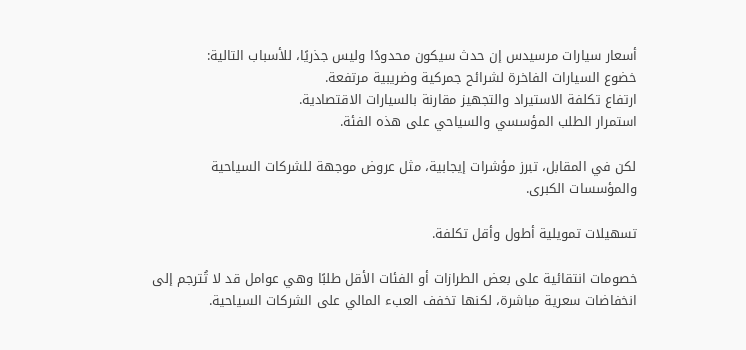أسعار سيارات مرسيدس إن حدث سيكون محدودًا وليس جذريًا، للأسباب التالية:
خضوع السيارات الفاخرة لشرائح جمركية وضريبية مرتفعة.
ارتفاع تكلفة الاستيراد والتجهيز مقارنة بالسيارات الاقتصادية.
استمرار الطلب المؤسسي والسياحي على هذه الفئة.

لكن في المقابل، تبرز مؤشرات إيجابية، مثل عروض موجهة للشركات السياحية والمؤسسات الكبرى.

تسهيلات تمويلية أطول وأقل تكلفة.

خصومات انتقائية على بعض الطرازات أو الفئات الأقل طلبًا وهي عوامل قد لا تُترجم إلى انخفاضات سعرية مباشرة، لكنها تخفف العبء المالي على الشركات السياحية.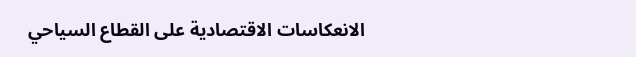الانعكاسات الاقتصادية على القطاع السياحي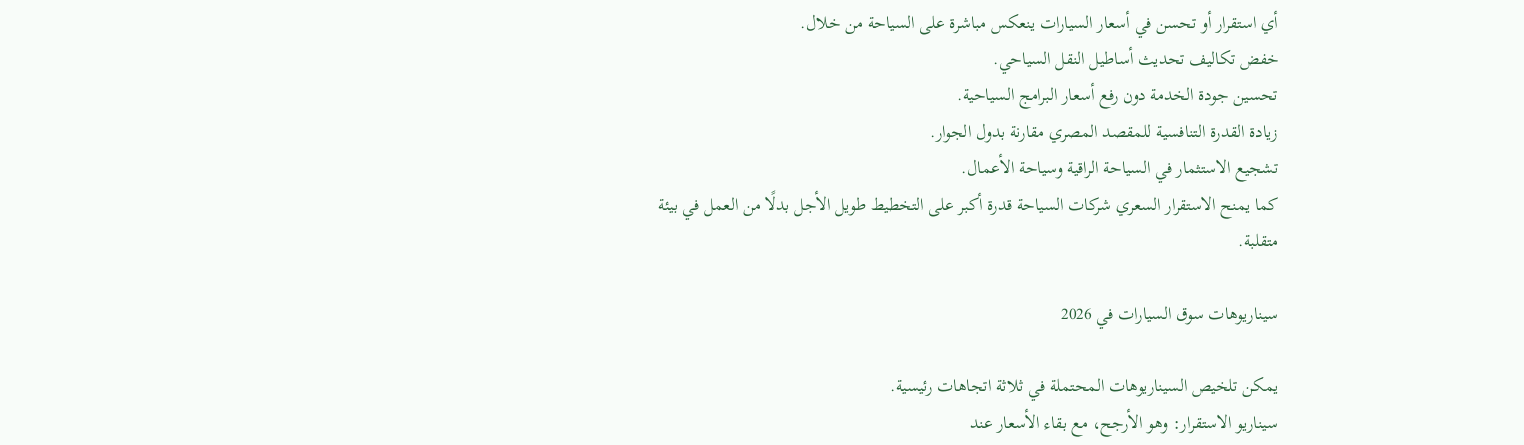أي استقرار أو تحسن في أسعار السيارات ينعكس مباشرة على السياحة من خلال.
خفض تكاليف تحديث أساطيل النقل السياحي.
تحسين جودة الخدمة دون رفع أسعار البرامج السياحية.
زيادة القدرة التنافسية للمقصد المصري مقارنة بدول الجوار.
تشجيع الاستثمار في السياحة الراقية وسياحة الأعمال.
كما يمنح الاستقرار السعري شركات السياحة قدرة أكبر على التخطيط طويل الأجل بدلًا من العمل في بيئة متقلبة.

سيناريوهات سوق السيارات في 2026

يمكن تلخيص السيناريوهات المحتملة في ثلاثة اتجاهات رئيسية.
سيناريو الاستقرار: وهو الأرجح، مع بقاء الأسعار عند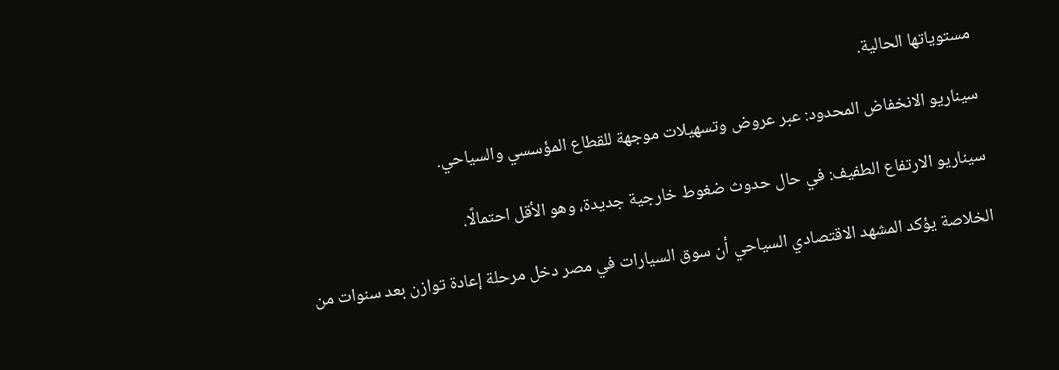مستوياتها الحالية.

سيناريو الانخفاض المحدود: عبر عروض وتسهيلات موجهة للقطاع المؤسسي والسياحي.

سيناريو الارتفاع الطفيف: في حال حدوث ضغوط خارجية جديدة، وهو الأقل احتمالًا.

الخلاصة يؤكد المشهد الاقتصادي السياحي أن سوق السيارات في مصر دخل مرحلة إعادة توازن بعد سنوات من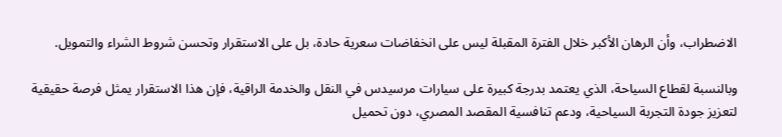الاضطراب، وأن الرهان الأكبر خلال الفترة المقبلة ليس على انخفاضات سعرية حادة، بل على الاستقرار وتحسن شروط الشراء والتمويل.

وبالنسبة لقطاع السياحة، الذي يعتمد بدرجة كبيرة على سيارات مرسيدس في النقل والخدمة الراقية، فإن هذا الاستقرار يمثل فرصة حقيقية لتعزيز جودة التجربة السياحية، ودعم تنافسية المقصد المصري، دون تحميل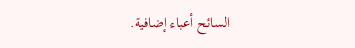السائح أعباء إضافية.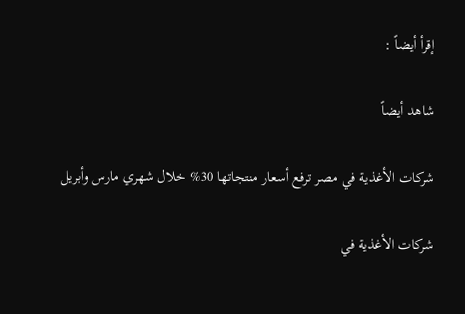إقرأ أيضاً :

شاهد أيضاً

شركات الأغذية في مصر ترفع أسعار منتجاتها 30% خلال شهري مارس وأبريل

شركات الأغذية في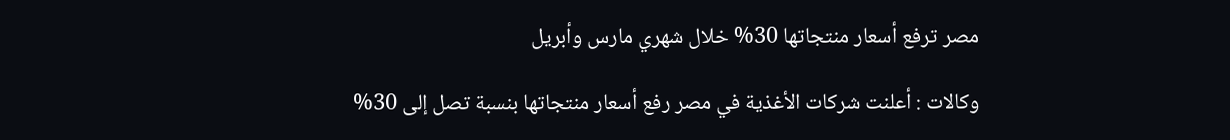مصر ترفع أسعار منتجاتها 30% خلال شهري مارس وأبريل

وكالات : أعلنت شركات الأغذية في مصر رفع أسعار منتجاتها بنسبة تصل إلى 30%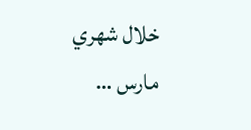خلال شهري مارس …